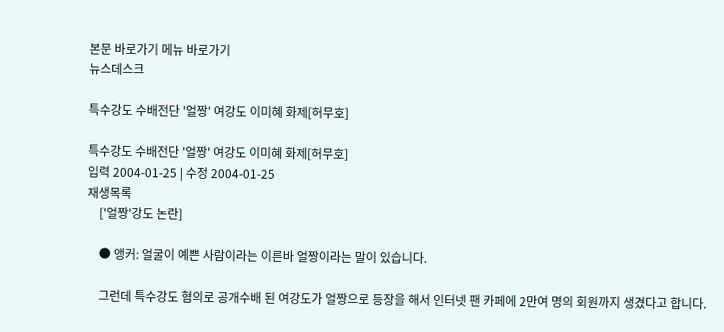본문 바로가기 메뉴 바로가기
뉴스데스크

특수강도 수배전단 '얼짱' 여강도 이미혜 화제[허무호]

특수강도 수배전단 '얼짱' 여강도 이미혜 화제[허무호]
입력 2004-01-25 | 수정 2004-01-25
재생목록
    ['얼짱'강도 논란]

    ● 앵커: 얼굴이 예쁜 사람이라는 이른바 얼짱이라는 말이 있습니다.

    그런데 특수강도 혐의로 공개수배 된 여강도가 얼짱으로 등장을 해서 인터넷 팬 카페에 2만여 명의 회원까지 생겼다고 합니다.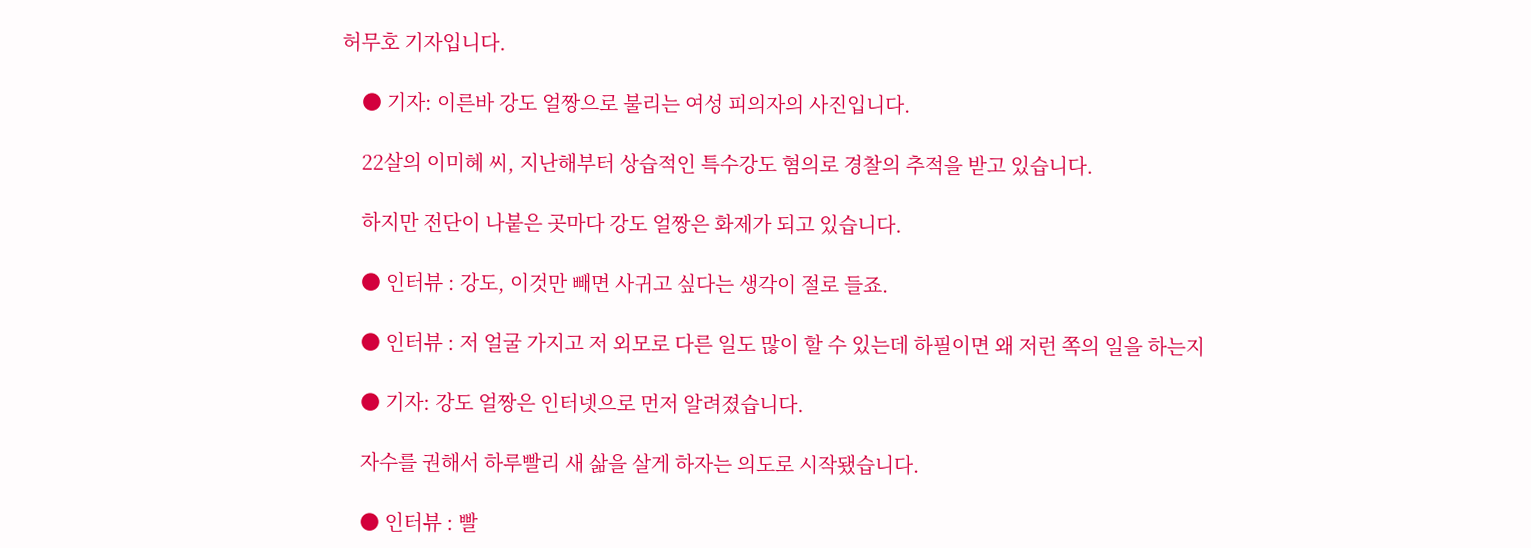허무호 기자입니다.

    ● 기자: 이른바 강도 얼짱으로 불리는 여성 피의자의 사진입니다.

    22살의 이미혜 씨, 지난해부터 상습적인 특수강도 혐의로 경찰의 추적을 받고 있습니다.

    하지만 전단이 나붙은 곳마다 강도 얼짱은 화제가 되고 있습니다.

    ● 인터뷰 : 강도, 이것만 빼면 사귀고 싶다는 생각이 절로 들죠.

    ● 인터뷰 : 저 얼굴 가지고 저 외모로 다른 일도 많이 할 수 있는데 하필이면 왜 저런 쪽의 일을 하는지

    ● 기자: 강도 얼짱은 인터넷으로 먼저 알려졌습니다.

    자수를 권해서 하루빨리 새 삶을 살게 하자는 의도로 시작됐습니다.

    ● 인터뷰 : 빨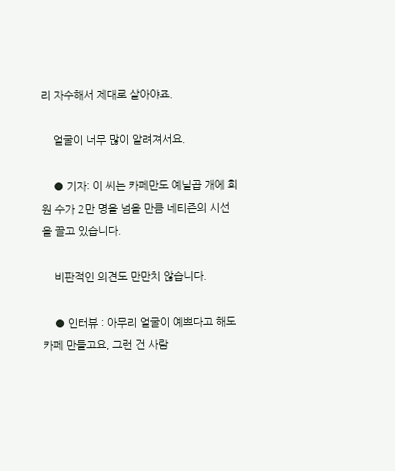리 자수해서 제대로 살아야죠.

    얼굴이 너무 많이 알려져서요.

    ● 기자: 이 씨는 카페만도 예닐곱 개에 회원 수가 2만 명을 넘을 만큼 네티즌의 시선을 끌고 있습니다.

    비판적인 의견도 만만치 않습니다.

    ● 인터뷰 : 아무리 얼굴이 예쁘다고 해도 카페 만들고요, 그런 건 사람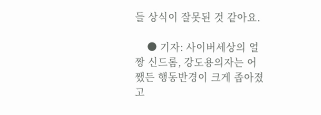들 상식이 잘못된 것 같아요.

    ● 기자: 사이버세상의 얼짱 신드롬, 강도용의자는 어쨌든 행동반경이 크게 좁아졌고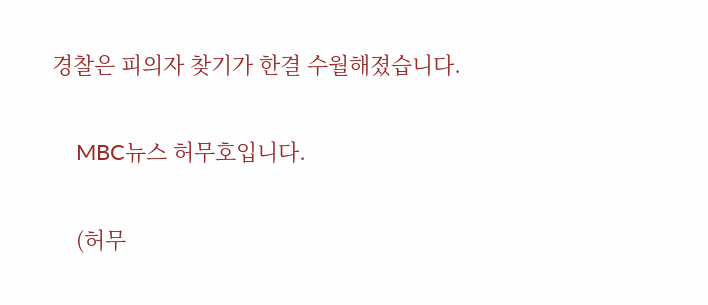경찰은 피의자 찾기가 한결 수월해졌습니다.

    MBC뉴스 허무호입니다.

    (허무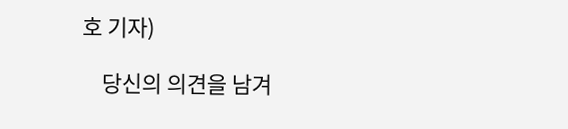호 기자)

    당신의 의견을 남겨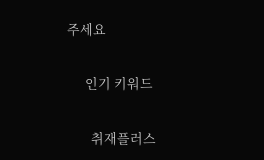주세요

      인기 키워드

        취재플러스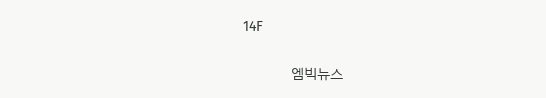14F

                엠빅뉴스